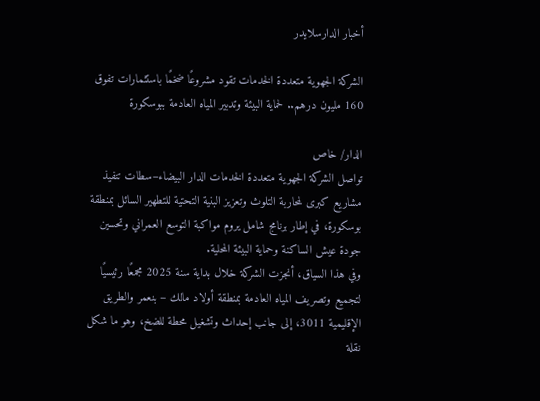أخبار الدارسلايدر

الشركة الجهوية متعددة الخدمات تقود مشروعًا ضخمًا باستثمارات تفوق 160 مليون درهم.. لحماية البيئة وتدبير المياه العادمة ببوسكورة

الدار/ خاص
تواصل الشركة الجهوية متعددة الخدمات الدار البيضاء–سطات تنفيذ مشاريع كبرى لمحاربة التلوث وتعزيز البنية التحتية للتطهير السائل بمنطقة بوسكورة، في إطار برنامج شامل يروم مواكبة التوسع العمراني وتحسين جودة عيش الساكنة وحماية البيئة المحلية.
وفي هذا السياق، أنجزت الشركة خلال بداية سنة 2025 مجمعًا رئيسيًا لتجميع وتصريف المياه العادمة بمنطقة أولاد مالك – بنعمر والطريق الإقليمية 3011، إلى جانب إحداث وتشغيل محطة للضخ، وهو ما شكل نقلة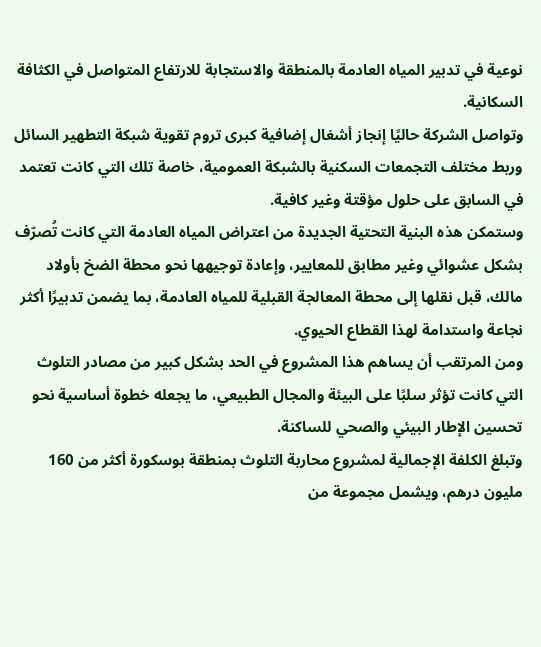نوعية في تدبير المياه العادمة بالمنطقة والاستجابة للارتفاع المتواصل في الكثافة السكانية.
وتواصل الشركة حاليًا إنجاز أشغال إضافية كبرى تروم تقوية شبكة التطهير السائل وربط مختلف التجمعات السكنية بالشبكة العمومية، خاصة تلك التي كانت تعتمد في السابق على حلول مؤقتة وغير كافية.
وستمكن هذه البنية التحتية الجديدة من اعتراض المياه العادمة التي كانت تُصرّف بشكل عشوائي وغير مطابق للمعايير، وإعادة توجيهها نحو محطة الضخ بأولاد مالك، قبل نقلها إلى محطة المعالجة القبلية للمياه العادمة، بما يضمن تدبيرًا أكثر نجاعة واستدامة لهذا القطاع الحيوي.
ومن المرتقب أن يساهم هذا المشروع في الحد بشكل كبير من مصادر التلوث التي كانت تؤثر سلبًا على البيئة والمجال الطبيعي، ما يجعله خطوة أساسية نحو تحسين الإطار البيئي والصحي للساكنة.
وتبلغ الكلفة الإجمالية لمشروع محاربة التلوث بمنطقة بوسكورة أكثر من 160 مليون درهم، ويشمل مجموعة من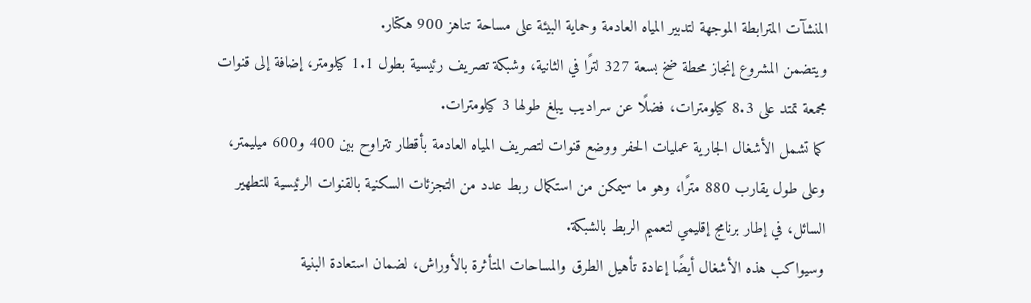المنشآت المترابطة الموجهة لتدبير المياه العادمة وحماية البيئة على مساحة تناهز 900 هكتار.
ويتضمن المشروع إنجاز محطة ضخ بسعة 327 لترًا في الثانية، وشبكة تصريف رئيسية بطول 1.1 كيلومتر، إضافة إلى قنوات مجمعة تمتد على 8.3 كيلومترات، فضلًا عن سراديب يبلغ طولها 3 كيلومترات.
كما تشمل الأشغال الجارية عمليات الحفر ووضع قنوات لتصريف المياه العادمة بأقطار تتراوح بين 400 و600 ميليمتر، وعلى طول يقارب 880 مترًا، وهو ما سيمكن من استكمال ربط عدد من التجزئات السكنية بالقنوات الرئيسية للتطهير السائل، في إطار برنامج إقليمي لتعميم الربط بالشبكة.
وسيواكب هذه الأشغال أيضًا إعادة تأهيل الطرق والمساحات المتأثرة بالأوراش، لضمان استعادة البنية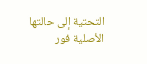التحتية إلى حالتها الأصلية فور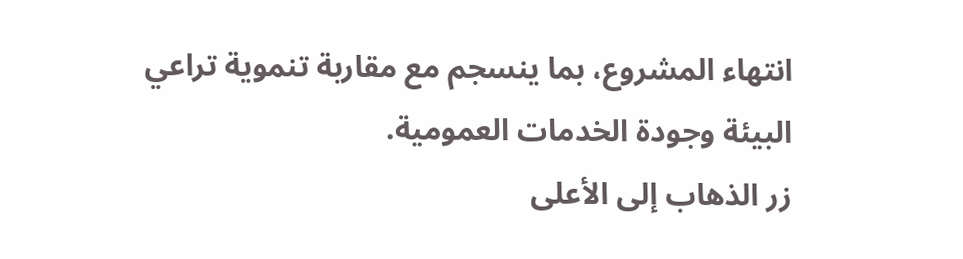انتهاء المشروع، بما ينسجم مع مقاربة تنموية تراعي البيئة وجودة الخدمات العمومية.
زر الذهاب إلى الأعلى